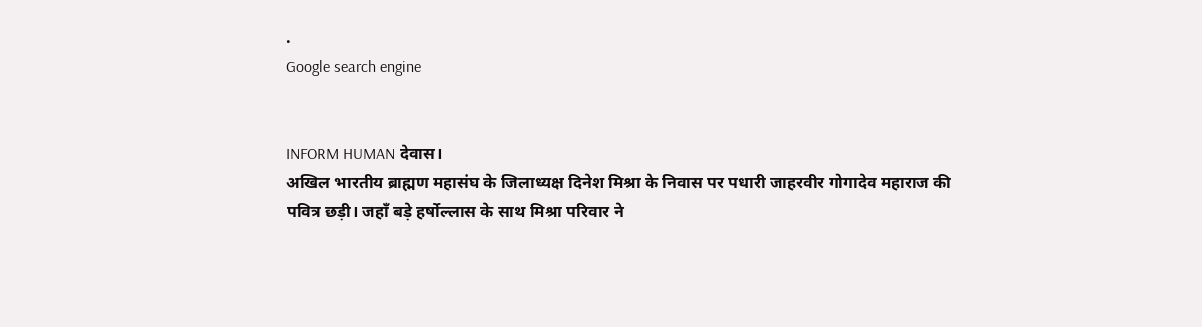.
Google search engine


INFORM HUMAN देवास।
अखिल भारतीय ब्राह्मण महासंघ के जिलाध्यक्ष दिनेश मिश्रा के निवास पर पधारी जाहरवीर गोगादेव महाराज की पवित्र छड़ी। जहाँ बड़े हर्षोल्लास के साथ मिश्रा परिवार ने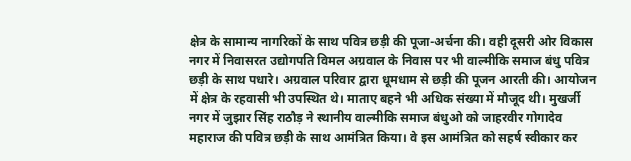क्षेत्र के सामान्य नागरिकों के साथ पवित्र छड़ी की पूजा-अर्चना की। वही दूसरी ओर विकास नगर में निवासरत उद्योगपति विमल अग्रवाल के निवास पर भी वाल्मीकि समाज बंधु पवित्र छड़ी के साथ पधारे। अग्रवाल परिवार द्वारा धूमधाम से छड़ी की पूजन आरती की। आयोजन में क्षेत्र के रहवासी भी उपस्थित थे। माताए बहने भी अधिक संख्या में मौजूद थी। मुखर्जी नगर में जुझार सिंह राठौड़ ने स्थानीय वाल्मीकि समाज बंधुओ को जाहरवीर गोगादेव महाराज की पवित्र छड़ी के साथ आमंत्रित किया। वे इस आमंत्रित को सहर्ष स्वीकार कर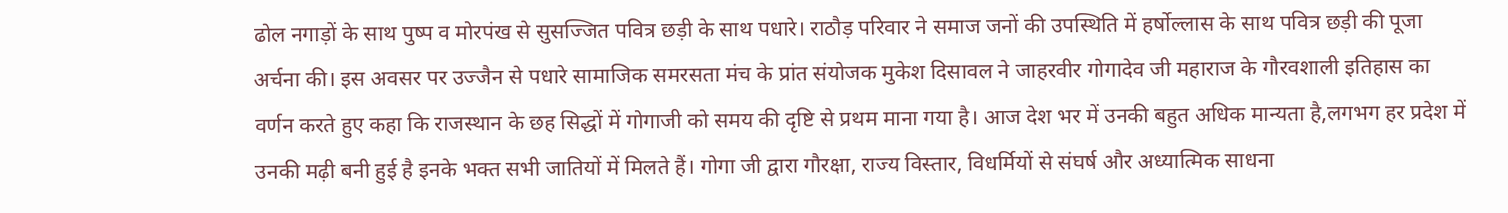ढोल नगाड़ों के साथ पुष्प व मोरपंख से सुसज्जित पवित्र छड़ी के साथ पधारे। राठौड़ परिवार ने समाज जनों की उपस्थिति में हर्षोल्लास के साथ पवित्र छड़ी की पूजा अर्चना की। इस अवसर पर उज्जैन से पधारे सामाजिक समरसता मंच के प्रांत संयोजक मुकेश दिसावल ने जाहरवीर गोगादेव जी महाराज के गौरवशाली इतिहास का वर्णन करते हुए कहा कि राजस्थान के छह सिद्धों में गोगाजी को समय की दृष्टि से प्रथम माना गया है। आज देश भर में उनकी बहुत अधिक मान्यता है,लगभग हर प्रदेश में उनकी मढ़ी बनी हुई है इनके भक्त सभी जातियों में मिलते हैं। गोगा जी द्वारा गौरक्षा, राज्य विस्तार, विधर्मियों से संघर्ष और अध्यात्मिक साधना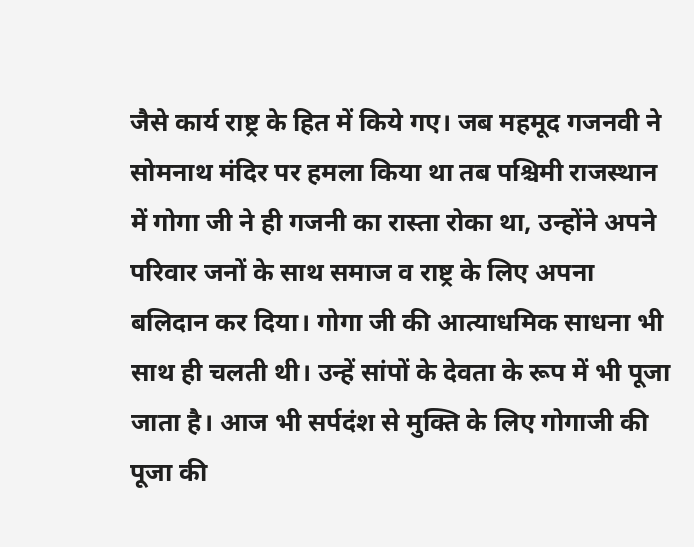जैसे कार्य राष्ट्र के हित में किये गए। जब महमूद गजनवी ने सोमनाथ मंदिर पर हमला किया था तब पश्चिमी राजस्थान में गोगा जी ने ही गजनी का रास्ता रोका था, उन्होंने अपने परिवार जनों के साथ समाज व राष्ट्र के लिए अपना बलिदान कर दिया। गोगा जी की आत्याधमिक साधना भी साथ ही चलती थी। उन्हें सांपों के देवता के रूप में भी पूजा जाता है। आज भी सर्पदंश से मुक्ति के लिए गोगाजी की पूजा की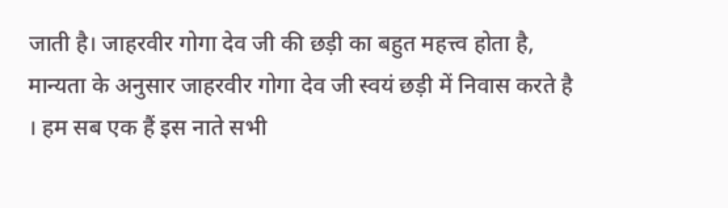जाती है। जाहरवीर गोगा देव जी की छड़ी का बहुत महत्त्व होता है, मान्यता के अनुसार जाहरवीर गोगा देव जी स्वयं छड़ी में निवास करते है । हम सब एक हैं इस नाते सभी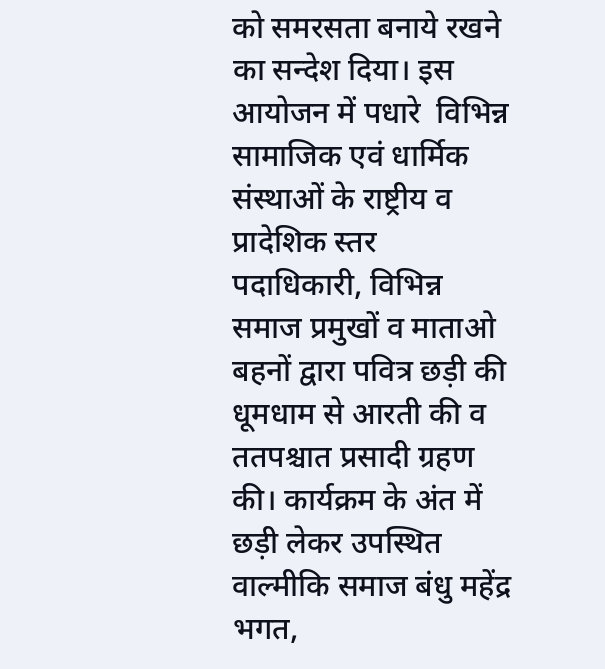को समरसता बनाये रखने का सन्देश दिया। इस आयोजन में पधारे  विभिन्न सामाजिक एवं धार्मिक संस्थाओं के राष्ट्रीय व प्रादेशिक स्तर पदाधिकारी, विभिन्न समाज प्रमुखों व माताओ बहनों द्वारा पवित्र छड़ी की धूमधाम से आरती की व ततपश्चात प्रसादी ग्रहण की। कार्यक्रम के अंत में छड़ी लेकर उपस्थित वाल्मीकि समाज बंधु महेंद्र भगत,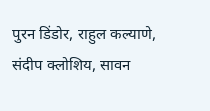पुरन डिंडोर, राहुल कल्याणे, संदीप क्लोशिय, सावन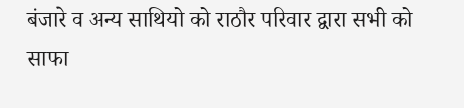बंजारे व अन्य साथियो को राठौर परिवार द्वारा सभी को साफा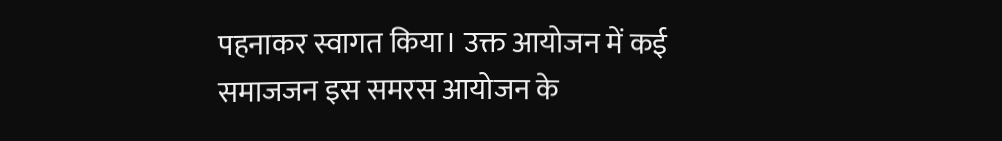पहनाकर स्वागत किया। उक्त आयोजन में कई समाजजन इस समरस आयोजन के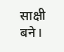साक्षी बने।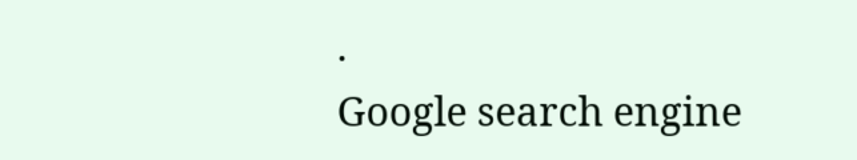.
Google search engine